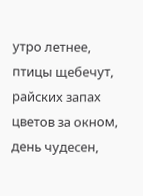утро летнее, птицы щебечут,
райских запах цветов за окном,
день чудесен,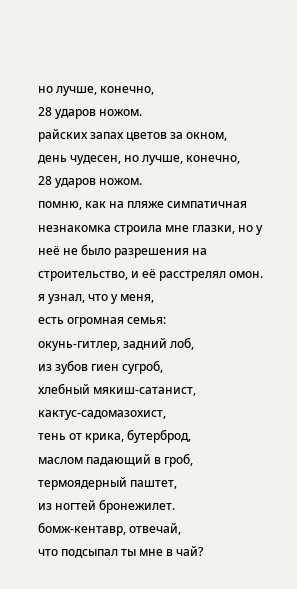но лучше, конечно,
28 ударов ножом.
райских запах цветов за окном,
день чудесен, но лучше, конечно,
28 ударов ножом.
помню, как на пляже симпатичная незнакомка строила мне глазки, но у неё не было разрешения на строительство, и её расстрелял омон.
я узнал, что у меня,
есть огромная семья:
окунь-гитлер, задний лоб,
из зубов гиен сугроб,
хлебный мякиш-сатанист,
кактус-садомазохист,
тень от крика, бутерброд,
маслом падающий в гроб,
термоядерный паштет,
из ногтей бронежилет.
бомж-кентавр, отвечай,
что подсыпал ты мне в чай?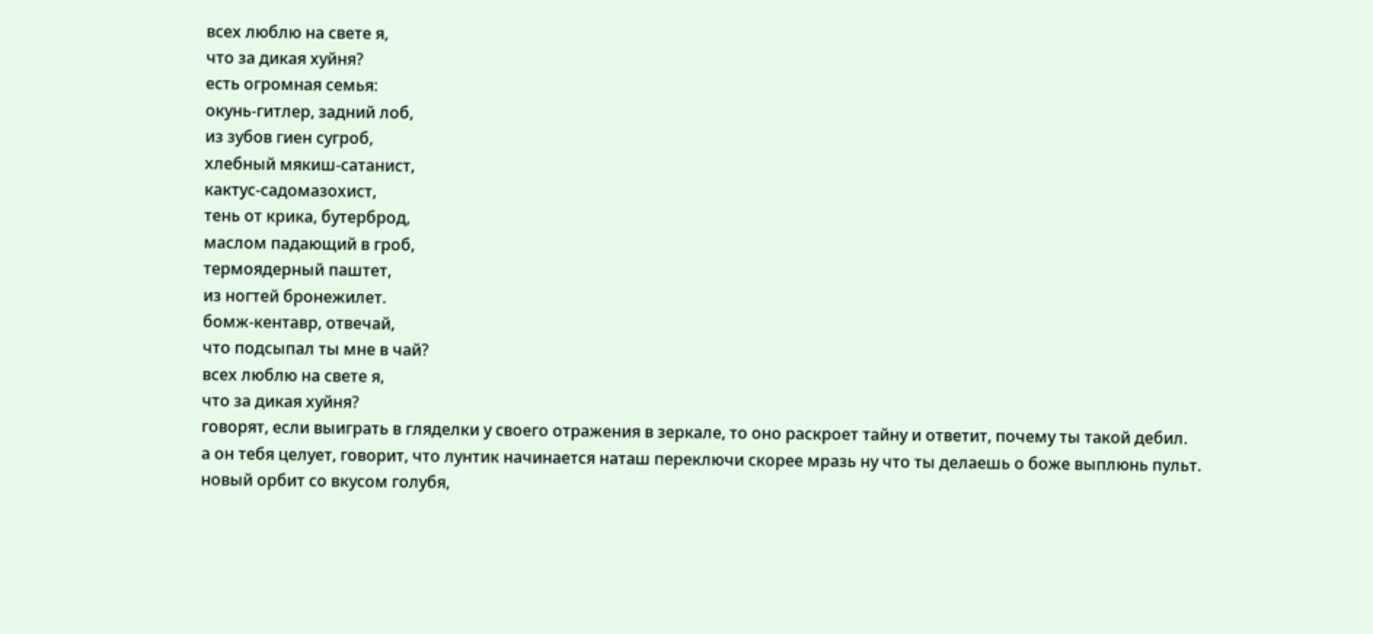всех люблю на свете я,
что за дикая хуйня?
есть огромная семья:
окунь-гитлер, задний лоб,
из зубов гиен сугроб,
хлебный мякиш-сатанист,
кактус-садомазохист,
тень от крика, бутерброд,
маслом падающий в гроб,
термоядерный паштет,
из ногтей бронежилет.
бомж-кентавр, отвечай,
что подсыпал ты мне в чай?
всех люблю на свете я,
что за дикая хуйня?
говорят, если выиграть в гляделки у своего отражения в зеркале, то оно раскроет тайну и ответит, почему ты такой дебил.
а он тебя целует, говорит, что лунтик начинается наташ переключи скорее мразь ну что ты делаешь о боже выплюнь пульт.
новый орбит со вкусом голубя,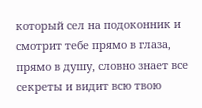который сел на подоконник и смотрит тебе прямо в глаза, прямо в душу, словно знает все секреты и видит всю твою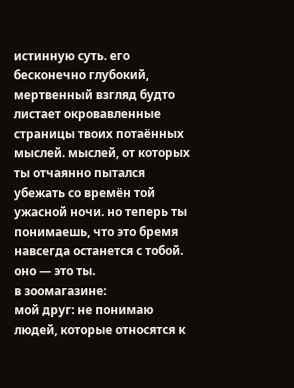истинную суть. его бесконечно глубокий, мертвенный взгляд будто листает окровавленные страницы твоих потаённых мыслей. мыслей, от которых ты отчаянно пытался убежать со времён той ужасной ночи. но теперь ты понимаешь, что это бремя навсегда останется с тобой. оно — это ты.
в зоомагазине:
мой друг: не понимаю людей, которые относятся к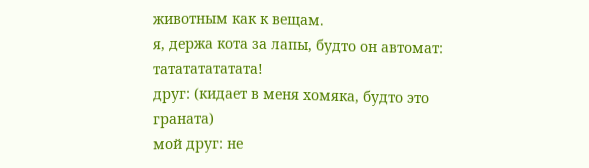животным как к вещам.
я, держа кота за лапы, будто он автомат: татататататата!
друг: (кидает в меня хомяка, будто это граната)
мой друг: не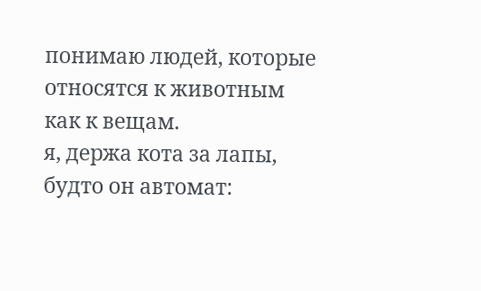понимаю людей, которые относятся к животным как к вещам.
я, держа кота за лапы, будто он автомат: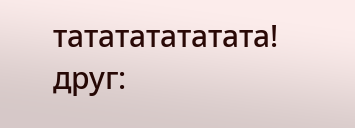татататататата!
друг: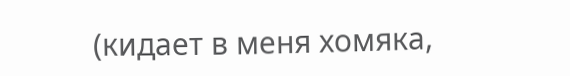(кидает в меня хомяка,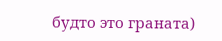будто это граната)